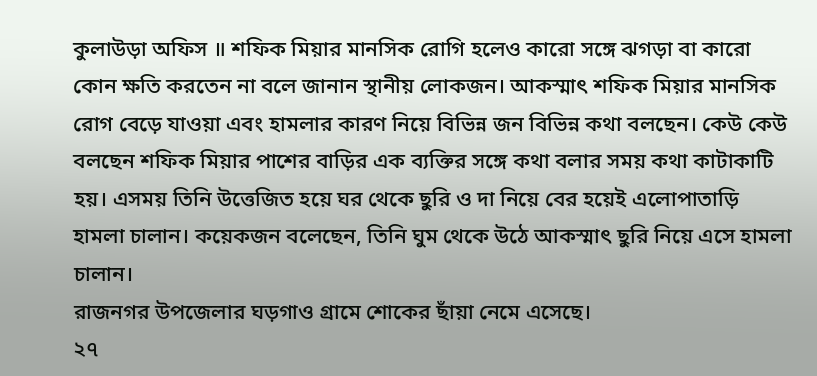কুলাউড়া অফিস ॥ শফিক মিয়ার মানসিক রোগি হলেও কারো সঙ্গে ঝগড়া বা কারো কোন ক্ষতি করতেন না বলে জানান স্থানীয় লোকজন। আকস্মাৎ শফিক মিয়ার মানসিক রোগ বেড়ে যাওয়া এবং হামলার কারণ নিয়ে বিভিন্ন জন বিভিন্ন কথা বলছেন। কেউ কেউ বলছেন শফিক মিয়ার পাশের বাড়ির এক ব্যক্তির সঙ্গে কথা বলার সময় কথা কাটাকাটি হয়। এসময় তিনি উত্তেজিত হয়ে ঘর থেকে ছুরি ও দা নিয়ে বের হয়েই এলোপাতাড়ি হামলা চালান। কয়েকজন বলেছেন, তিনি ঘুম থেকে উঠে আকস্মাৎ ছুরি নিয়ে এসে হামলা চালান।
রাজনগর উপজেলার ঘড়গাও গ্রামে শোকের ছাঁয়া নেমে এসেছে।
২৭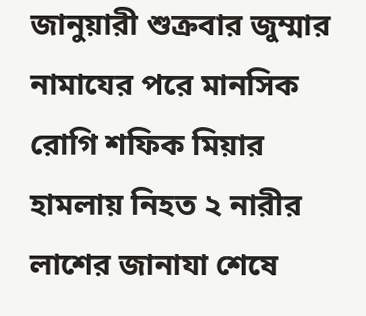জানুয়ারী শুক্রবার জুম্মার নামাযের পরে মানসিক রোগি শফিক মিয়ার হামলায় নিহত ২ নারীর লাশের জানাযা শেষে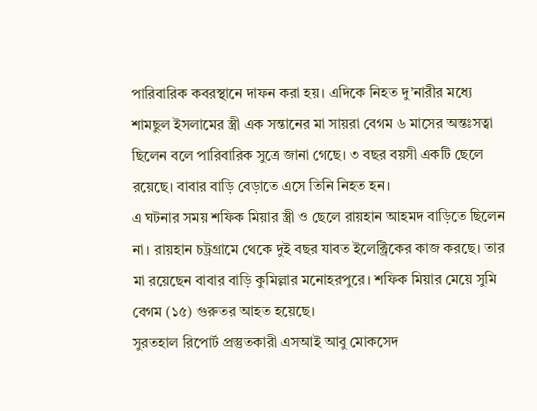পারিবারিক কবরস্থানে দাফন করা হয়। এদিকে নিহত দু’নারীর মধ্যে শামছুল ইসলামের স্ত্রী এক সন্তানের মা সায়রা বেগম ৬ মাসের অন্তঃসত্বা ছিলেন বলে পারিবারিক সুত্রে জানা গেছে। ৩ বছর বয়সী একটি ছেলে রয়েছে। বাবার বাড়ি বেড়াতে এসে তিনি নিহত হন।
এ ঘটনার সময় শফিক মিয়ার স্ত্রী ও ছেলে রায়হান আহমদ বাড়িতে ছিলেন না। রায়হান চট্রগ্রামে থেকে দুই বছর যাবত ইলেক্ট্রিকের কাজ করছে। তার মা রয়েছেন বাবার বাড়ি কুমিল্লার মনোহরপুরে। শফিক মিয়ার মেয়ে সুমি বেগম (১৫) গুরুতর আহত হয়েছে।
সুরতহাল রিপোর্ট প্রস্তুতকারী এসআই আবু মোকসেদ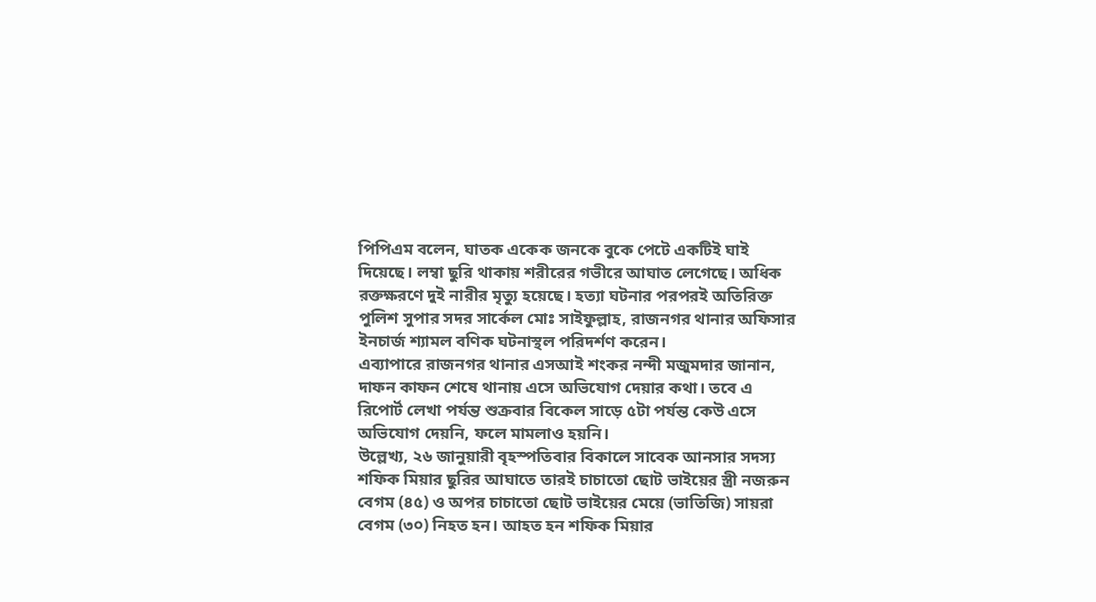পিপিএম বলেন, ঘাতক একেক জনকে বুকে পেটে একটিই ঘাই দিয়েছে। লম্বা ছুরি থাকায় শরীরের গভীরে আঘাত লেগেছে। অধিক রক্তক্ষরণে দুই নারীর মৃত্যু হয়েছে। হত্যা ঘটনার পরপরই অতিরিক্ত পুলিশ সুপার সদর সার্কেল মোঃ সাইফুল্লাহ, রাজনগর থানার অফিসার ইনচার্জ শ্যামল বণিক ঘটনাস্থল পরিদর্শণ করেন।
এব্যাপারে রাজনগর থানার এসআই শংকর নন্দী মজুমদার জানান, দাফন কাফন শেষে থানায় এসে অভিযোগ দেয়ার কথা। তবে এ রিপোর্ট লেখা পর্যন্ত শুক্রবার বিকেল সাড়ে ৫টা পর্যন্ত কেউ এসে অভিযোগ দেয়নি, ফলে মামলাও হয়নি।
উল্লেখ্য, ২৬ জানুয়ারী বৃহস্পতিবার বিকালে সাবেক আনসার সদস্য শফিক মিয়ার ছুরির আঘাতে তারই চাচাতো ছোট ভাইয়ের স্ত্রী নজরুন বেগম (৪৫) ও অপর চাচাতো ছোট ভাইয়ের মেয়ে (ভাতিজি) সায়রা বেগম (৩০) নিহত হন। আহত হন শফিক মিয়ার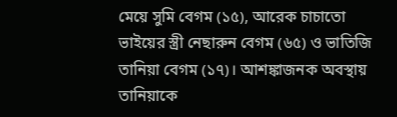মেয়ে সুমি বেগম (১৫), আরেক চাচাতো ভাইয়ের স্ত্রী নেছারুন বেগম (৬৫) ও ভাতিজি তানিয়া বেগম (১৭)। আশঙ্কাজনক অবস্থায় তানিয়াকে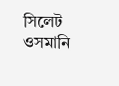সিলেট ওসমানি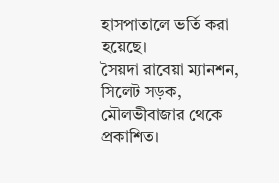হাসপাতালে ভর্তি করা হয়েছে।
সৈয়দা রাবেয়া ম্যানশন, সিলেট সড়ক, মৌলভীবাজার থেকে প্রকাশিত।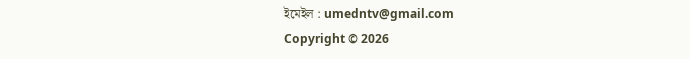ইমেইল : umedntv@gmail.com
Copyright © 2026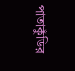পাতাকুঁডির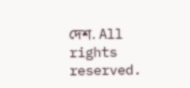দেশ. All rights reserved.